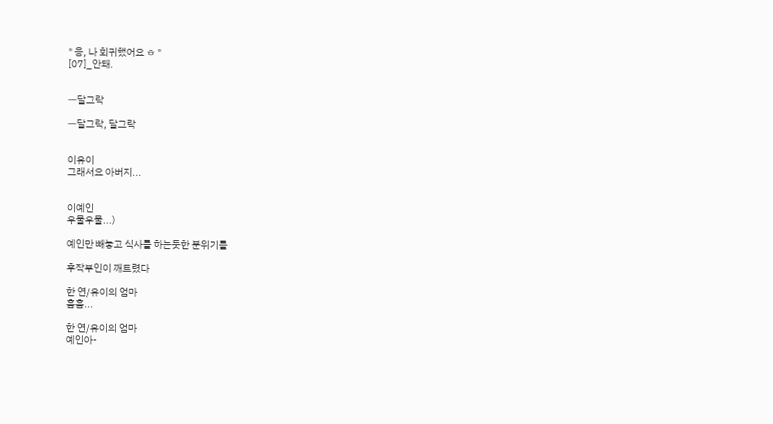" 응, 나 회귀했어요 ㅎ "
[07]_안돼.


ㅡ달그락

ㅡ달그락, 달그락


이유이
그래서요 아버지...


이예인
우물우물...)

예인만 빼놓고 식사를 하는듯한 분위기를

후작부인이 깨트렸다

한 연/유이의 엄마
흠흠...

한 연/유이의 엄마
예인아-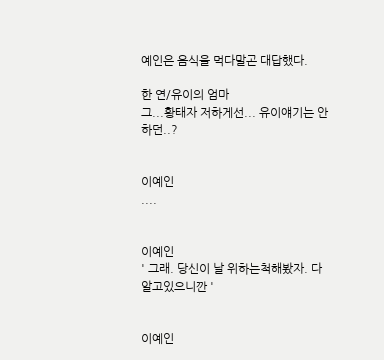예인은 음식을 먹다말곤 대답했다.

한 연/유이의 엄마
그...황태자 저하게선... 유이얘기는 안하던..?


이예인
....


이예인
' 그래. 당신이 날 위하는척해봤자. 다 알고있으니깐 '


이예인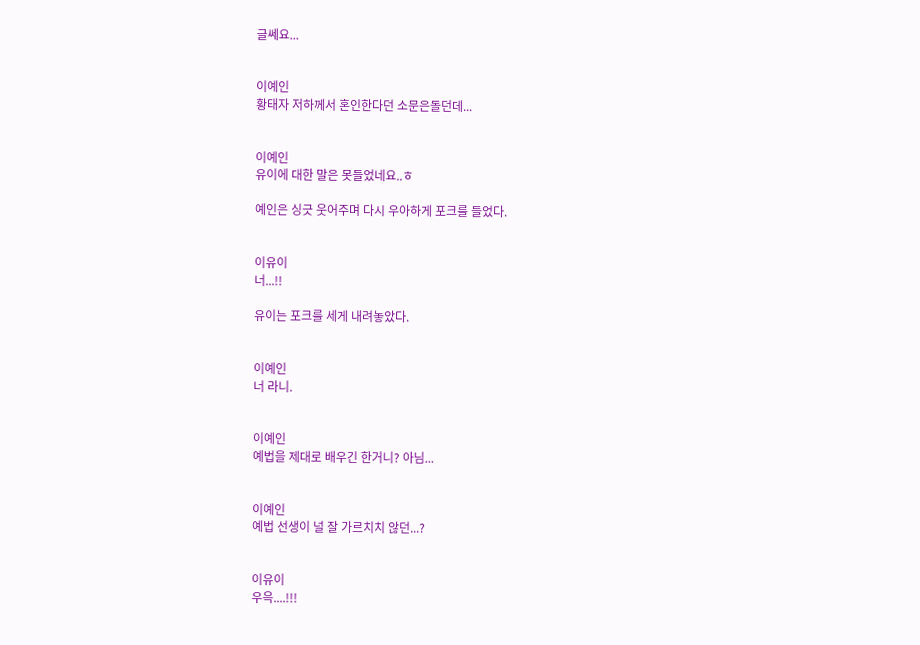글쎄요...


이예인
황태자 저하께서 혼인한다던 소문은돌던데...


이예인
유이에 대한 말은 못들었네요..ㅎ

예인은 싱긋 웃어주며 다시 우아하게 포크를 들었다.


이유이
너...!!

유이는 포크를 세게 내려놓았다.


이예인
너 라니.


이예인
예법을 제대로 배우긴 한거니? 아님...


이예인
예법 선생이 널 잘 가르치치 않던...?


이유이
우윽....!!!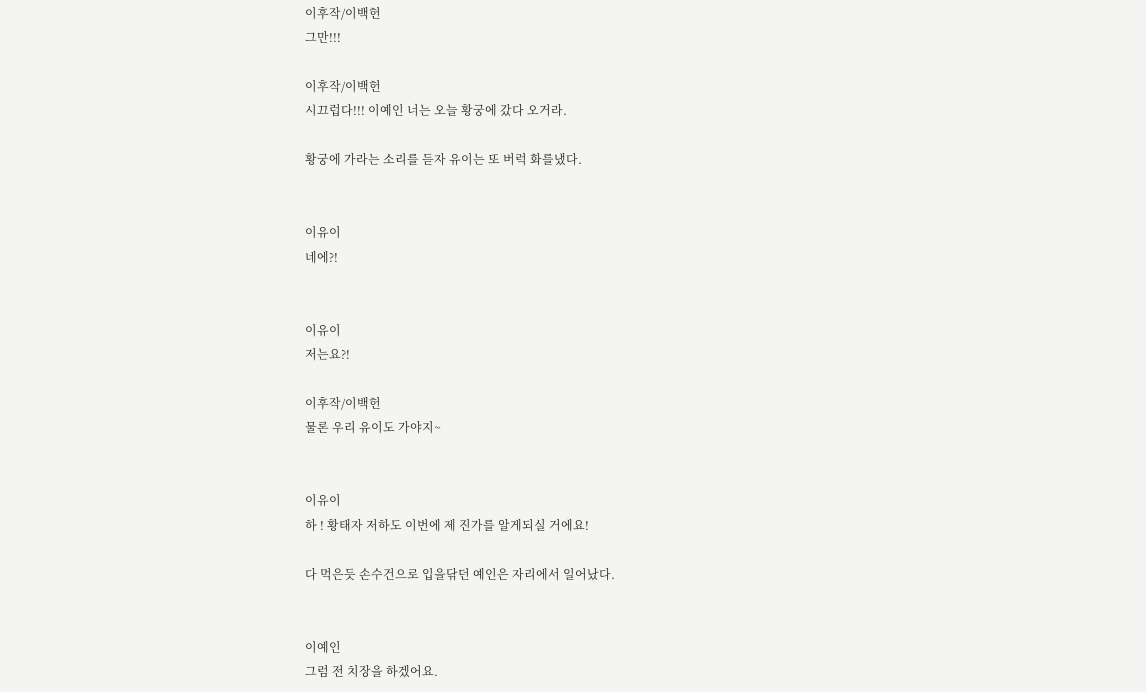이후작/이백헌
그만!!!

이후작/이백헌
시끄럽다!!! 이예인 너는 오늘 황궁에 갔다 오거라.

황궁에 가라는 소리를 듣자 유이는 또 버럭 화를냈다.


이유이
네에?!


이유이
저는요?!

이후작/이백헌
물론 우리 유이도 가야지~


이유이
하 ! 황태자 저하도 이번에 제 진가를 알게되실 거에요!

다 먹은듯 손수건으로 입을닦던 예인은 자리에서 일어났다.


이예인
그럼 전 치장을 하겠어요.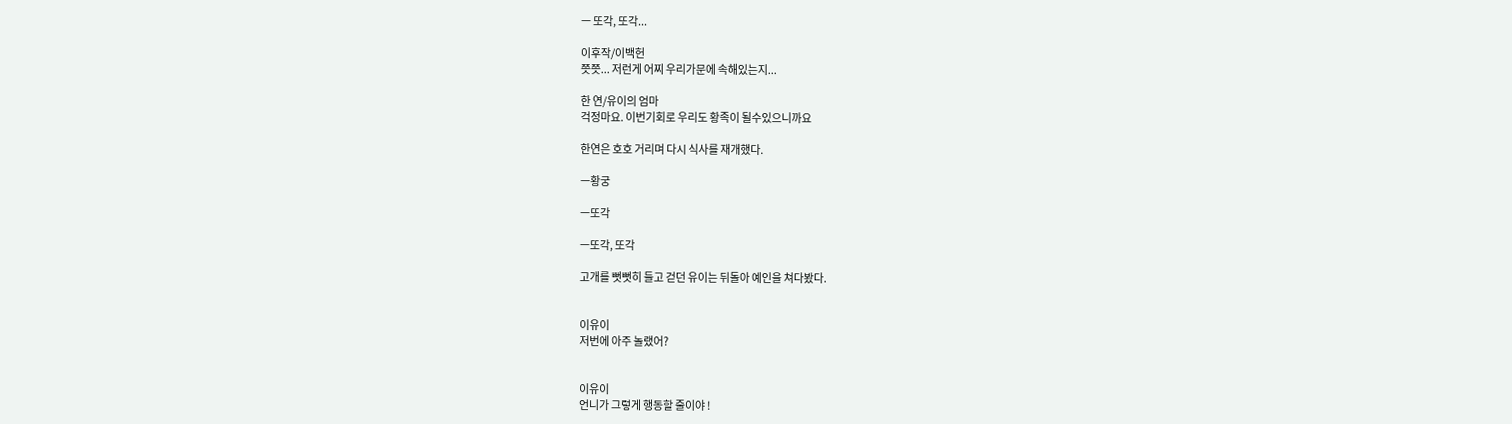ㅡ 또각, 또각...

이후작/이백헌
쯧쯧... 저런게 어찌 우리가문에 속해있는지...

한 연/유이의 엄마
걱정마요. 이번기회로 우리도 황족이 될수있으니까요

한연은 호호 거리며 다시 식사를 재개했다.

ㅡ황궁

ㅡ또각

ㅡ또각, 또각

고개를 뻣뻣히 들고 걷던 유이는 뒤돌아 예인을 쳐다봤다.


이유이
저번에 아주 놀랬어?


이유이
언니가 그렇게 행동할 줄이야 !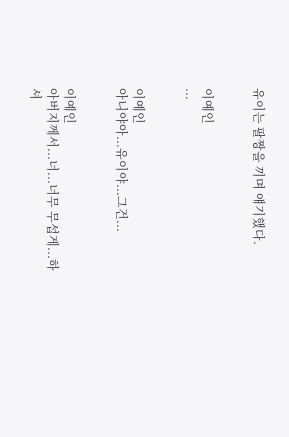유이는 팔짱을 끼며 얘기했다.


이예인
...


이예인
아니야아...유이야...그건...


이예인
아버지께서...너...너무 무섭게...하셔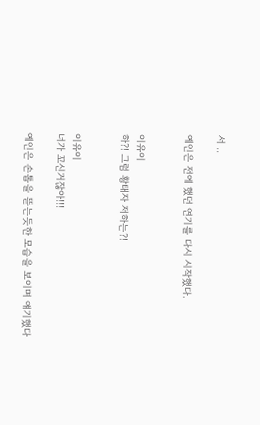서 ..

예인은 전에 했던 연기를 다시 시작했다.


이유이
하?! 그럼 황태자 저하는?!


이유이
너가 꼬신거잖아!!!

예인은 손톱을 뜯는듯한 모습을 보이며 얘기했다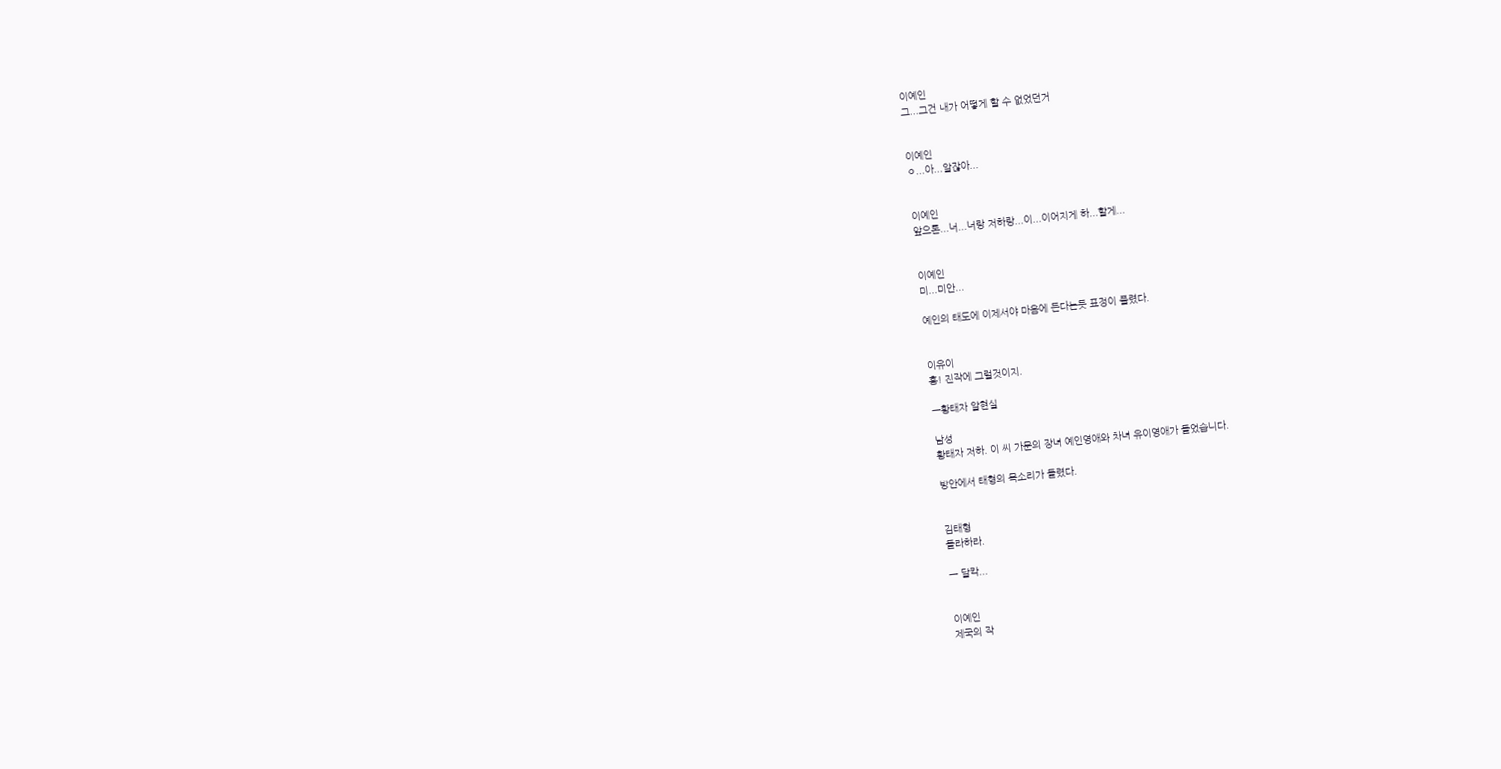이예인
그...그건 내가 어떻게 할 수 없었던거


이예인
ㅇ...아...알잖아...


이예인
앞으론...너...너랑 저하랑...이...이어지게 하...할게...


이예인
미...미안...

예인의 태도에 이제서야 마음에 든다는듯 표정이 풀렸다.


이유이
흥! 진작에 그럴것이지.

ㅡ황태자 알현실

남성
황태자 저하. 이 씨 가문의 장녀 예인영애와 차녀 유이영애가 들었습니다.

방안에서 태형의 목소리가 들렸다.


김태형
들라하라.

ㅡ 달칵...


이예인
제국의 작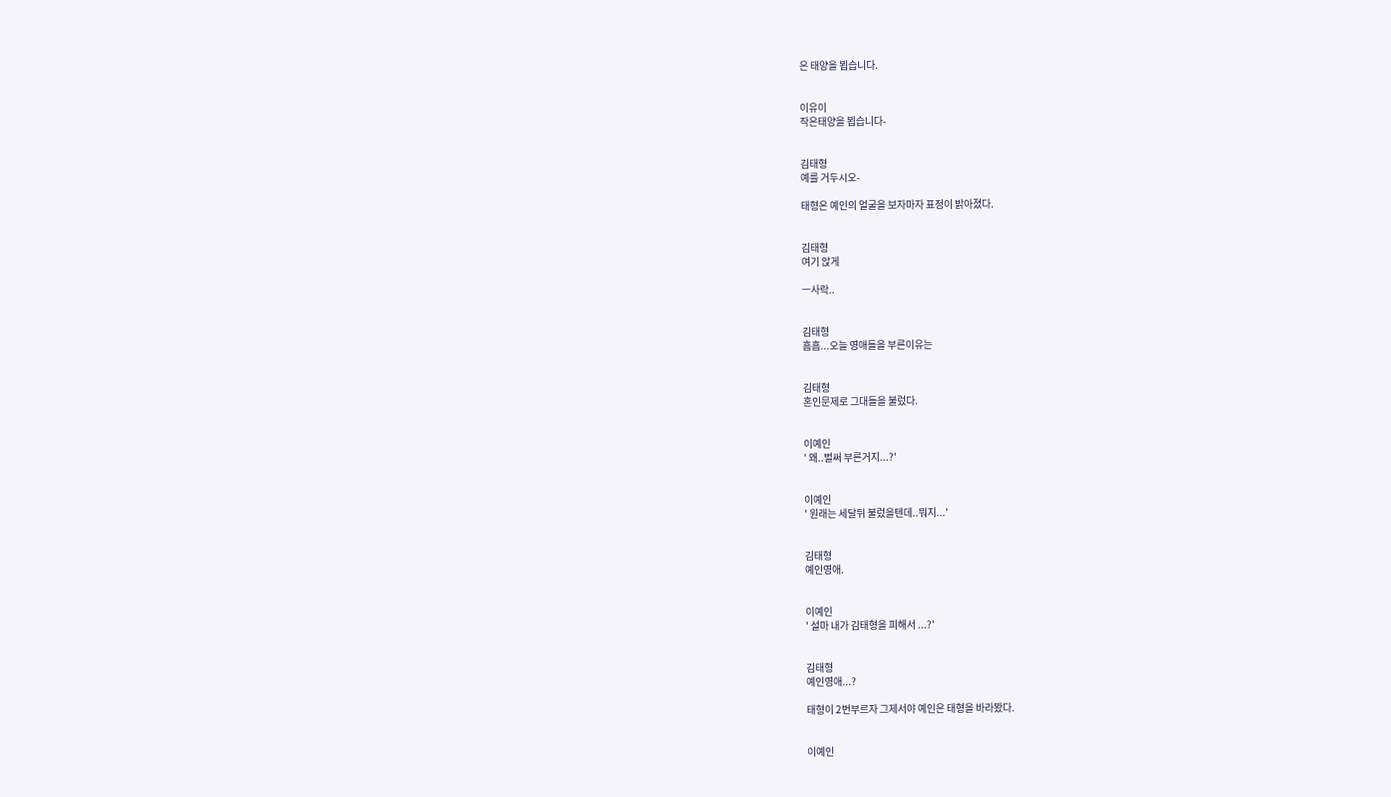은 태양을 뵙습니다.


이유이
작은태양을 뵙습니다-


김태형
예를 거두시오-

태형은 예인의 얼굴을 보자마자 표정이 밝아졌다.


김태형
여기 앉게

ㅡ사락..


김태형
흠흠...오늘 영애들을 부른이유는


김태형
혼인문제로 그대들을 불렀다.


이예인
' 왜..벌써 부른거지...?'


이예인
' 원래는 세달뒤 불렀을텐데..뭐지...'


김태형
예인영애.


이예인
' 설마 내가 김태형을 피해서 ...?'


김태형
예인영애...?

태형이 2번부르자 그제서야 예인은 태형을 바라봤다.


이예인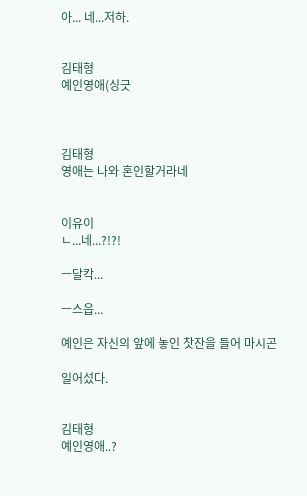아... 네...저하.


김태형
예인영애(싱긋



김태형
영애는 나와 혼인할거라네


이유이
ㄴ...네...?!?!

ㅡ달칵...

ㅡ스읍...

예인은 자신의 앞에 놓인 찻잔을 들어 마시곤

일어섰다.


김태형
예인영애..?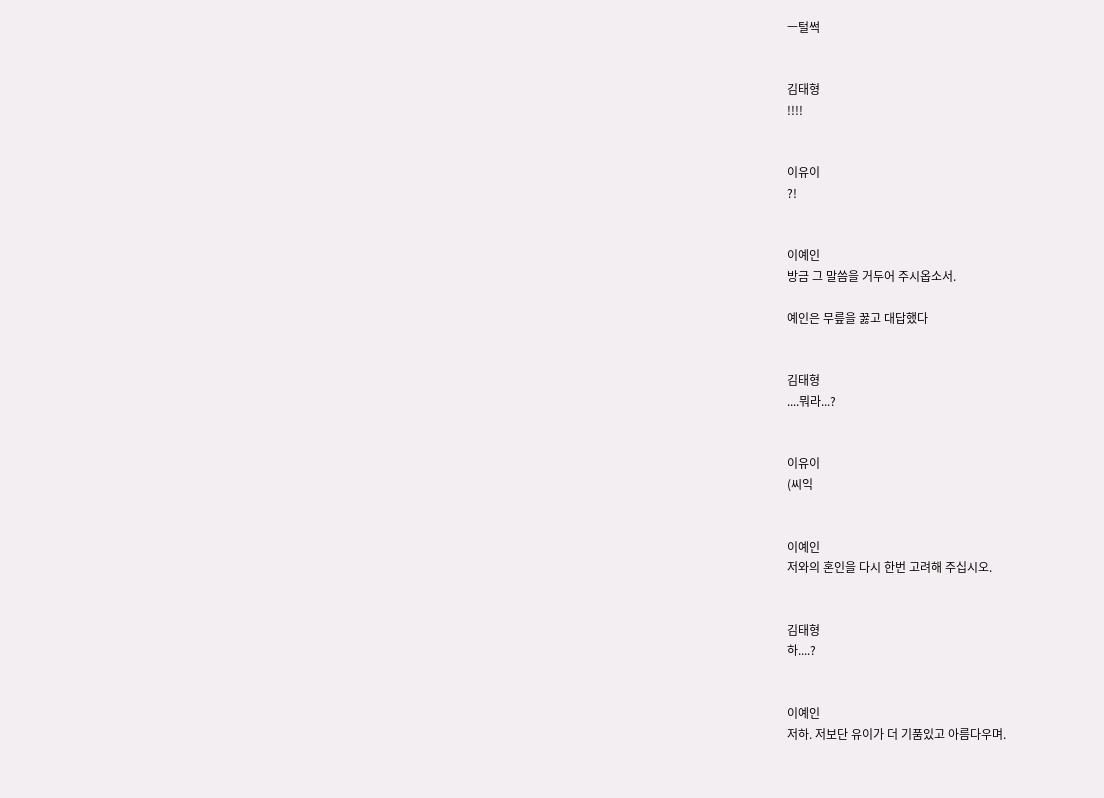ㅡ털썩


김태형
!!!!


이유이
?!


이예인
방금 그 말씀을 거두어 주시옵소서.

예인은 무릎을 꿇고 대답했다


김태형
....뭐라...?


이유이
(씨익


이예인
저와의 혼인을 다시 한번 고려해 주십시오.


김태형
하....?


이예인
저하. 저보단 유이가 더 기품있고 아름다우며.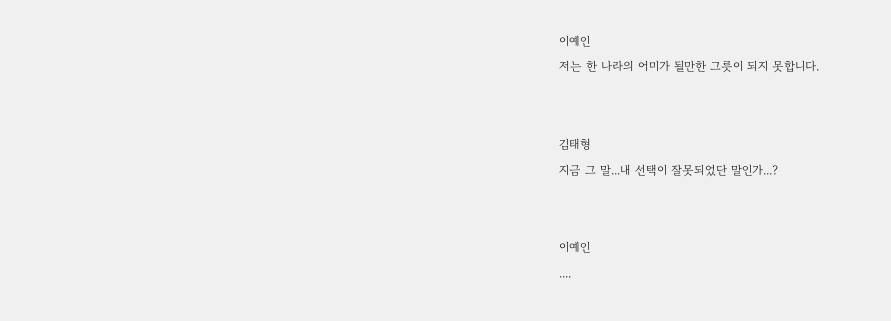이예인
저는 한 나라의 어미가 될만한 그릇이 되지 못합니다.


김태형
지금 그 말...내 선택이 잘못되었단 말인가...?


이예인
....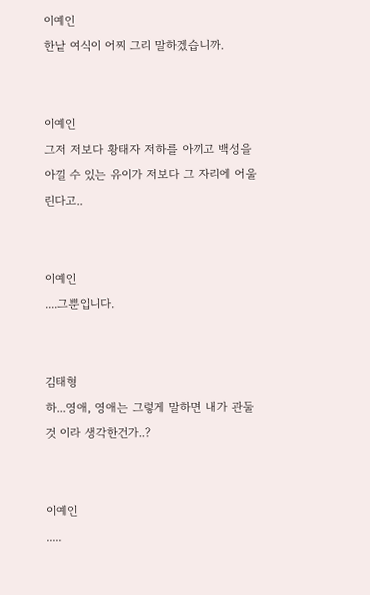이예인
한낱 여식이 어찌 그리 말하겠습니까.


이예인
그저 저보다 황태자 저하를 아끼고 백성을 아낄 수 있는 유이가 저보다 그 자리에 어울린다고..


이예인
....그뿐입니다.


김태형
하...영애, 영애는 그렇게 말하면 내가 관둘 것 이라 생각한건가..?


이예인
.....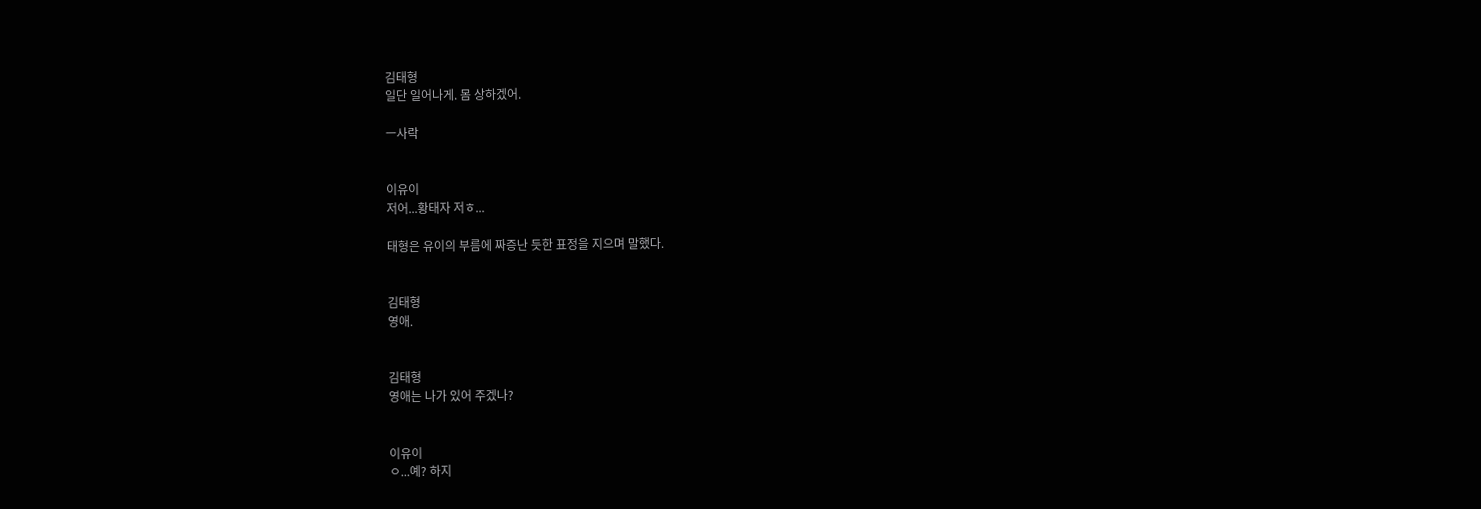김태형
일단 일어나게. 몸 상하겠어.

ㅡ사락


이유이
저어...황태자 저ㅎ...

태형은 유이의 부름에 짜증난 듯한 표정을 지으며 말했다.


김태형
영애.


김태형
영애는 나가 있어 주겠나?


이유이
ㅇ...예? 하지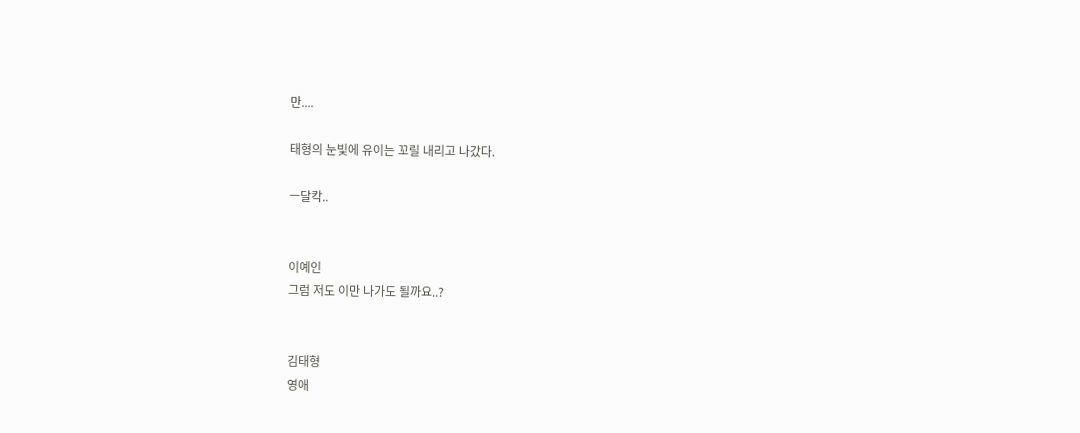만....

태형의 눈빛에 유이는 꼬릴 내리고 나갔다.

ㅡ달칵..


이예인
그럼 저도 이만 나가도 될까요..?


김태형
영애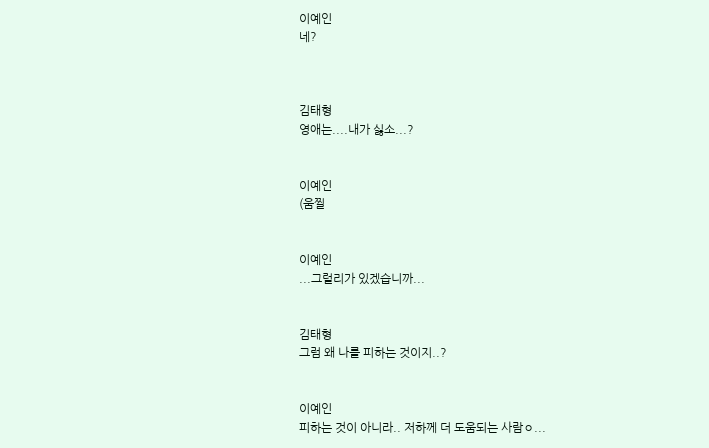이예인
네?



김태형
영애는....내가 싫소...?


이예인
(움찔


이예인
...그럴리가 있겠습니까...


김태형
그럼 왜 나를 피하는 것이지..?


이예인
피하는 것이 아니라.. 저하께 더 도움되는 사람ㅇ...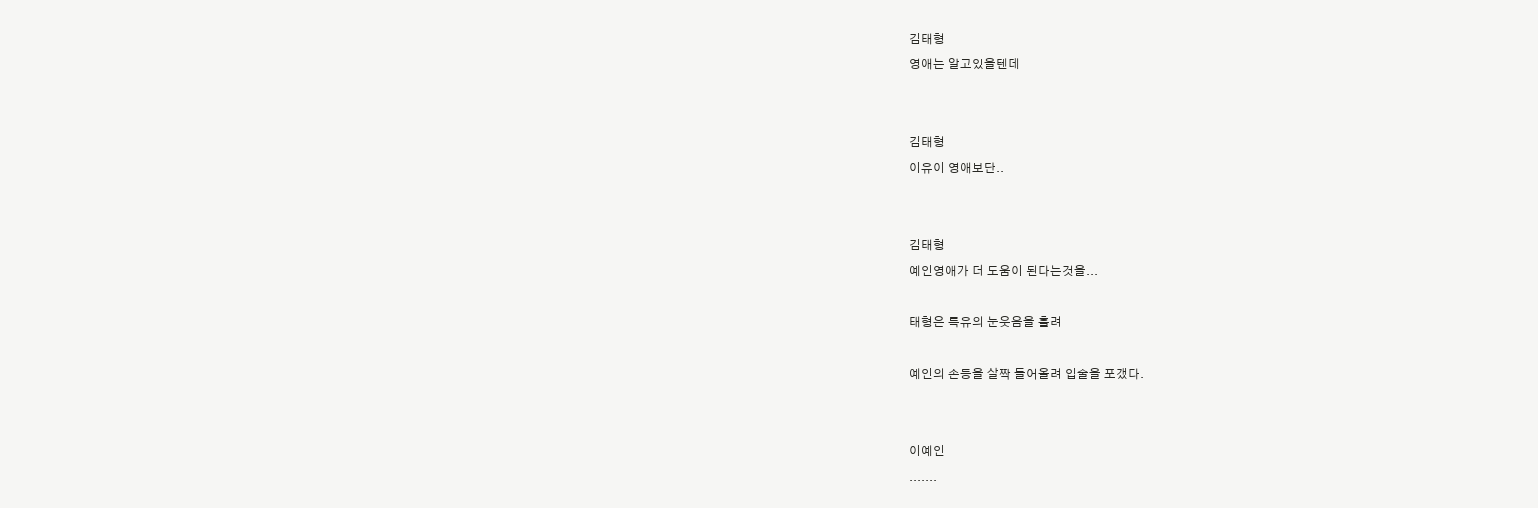김태형
영애는 알고있을텐데


김태형
이유이 영애보단..


김태형
예인영애가 더 도움이 된다는것을...

태형은 특유의 눈웃음을 흘려

예인의 손등을 살짝 들어올려 입술을 포갰다.


이예인
.......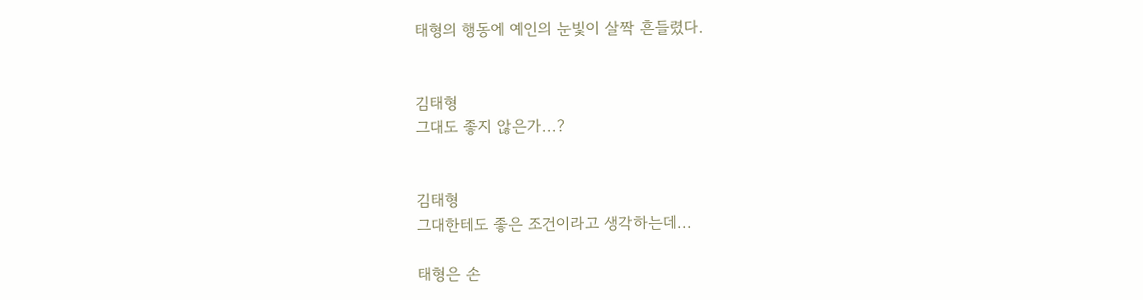태형의 행동에 예인의 눈빛이 살짝 흔들렸다.


김태형
그대도 좋지 않은가...?


김태형
그대한테도 좋은 조건이라고 생각하는데...

태형은 손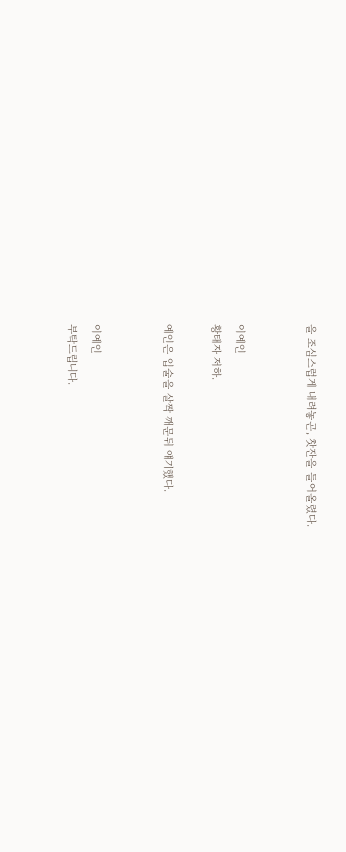을 조심스럽게 내려놓곤, 찻잔을 들어올렸다.


이예인
황태자 저하.

예인은 입술을 살짝 깨문뒤 얘기했다.


이예인
부탁드립니다.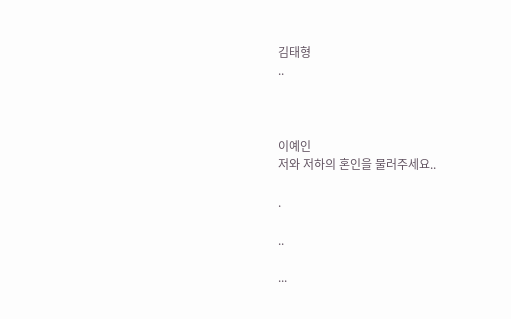김태형
..



이예인
저와 저하의 혼인을 물러주세요..

.

..

...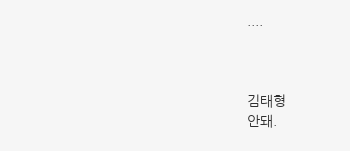....



김태형
안돼.